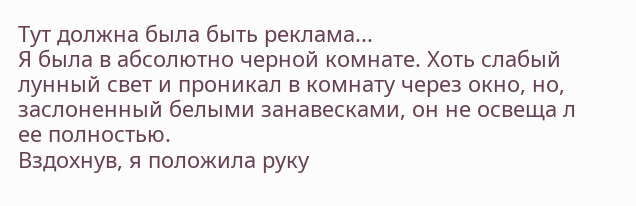Тут должна была быть реклама...
Я была в абсолютно черной комнате. Хоть слабый лунный свет и проникал в комнату через окно, но, заслоненный белыми занавесками, он не освеща л ее полностью.
Вздохнув, я положила руку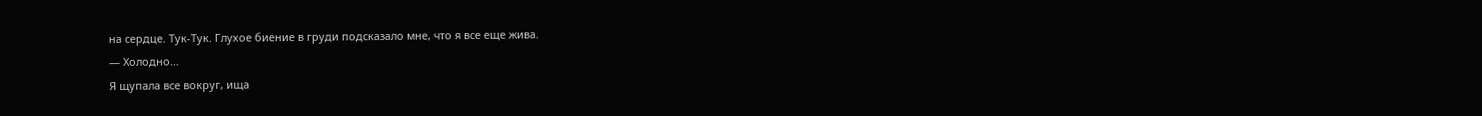на сердце. Тук-Тук. Глухое биение в груди подсказало мне, что я все еще жива.
— Холодно…
Я щупала все вокруг, ища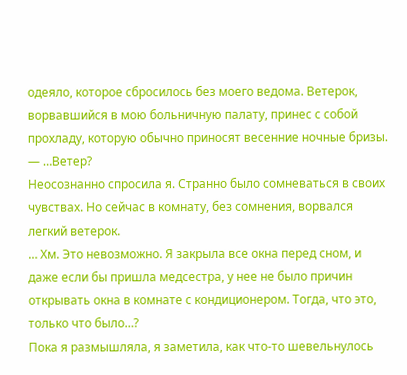одеяло, которое сбросилось без моего ведома. Ветерок, ворвавшийся в мою больничную палату, принес с собой прохладу, которую обычно приносят весенние ночные бризы.
— …Ветер?
Неосознанно спросила я. Странно было сомневаться в своих чувствах. Но сейчас в комнату, без сомнения, ворвался легкий ветерок.
… Хм. Это невозможно. Я закрыла все окна перед сном, и даже если бы пришла медсестра, у нее не было причин открывать окна в комнате с кондиционером. Тогда, что это, только что было…?
Пока я размышляла, я заметила, как что-то шевельнулось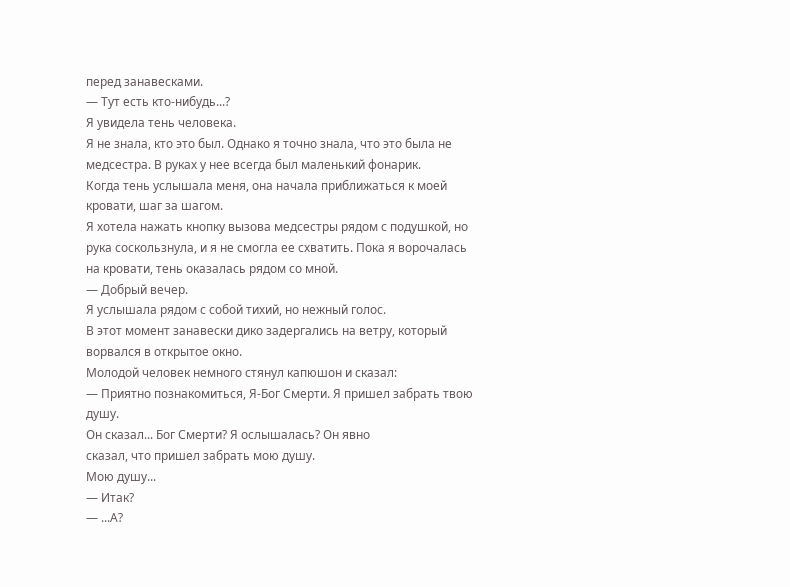перед занавесками.
— Тут есть кто-нибудь...?
Я увидела тень человека.
Я не знала, кто это был. Однако я точно знала, что это была не медсестра. В руках у нее всегда был маленький фонарик.
Когда тень услышала меня, она начала приближаться к моей кровати, шаг за шагом.
Я хотела нажать кнопку вызова медсестры рядом с подушкой, но рука соскользнула, и я не смогла ее схватить. Пока я ворочалась на кровати, тень оказалась рядом со мной.
— Добрый вечер.
Я услышала рядом с собой тихий, но нежный голос.
В этот момент занавески дико задергались на ветру, который ворвался в открытое окно.
Молодой человек немного стянул капюшон и сказал:
— Приятно познакомиться, Я-Бог Смерти. Я пришел забрать твою душу.
Он сказал... Бог Смерти? Я ослышалась? Он явно
сказал, что пришел забрать мою душу.
Мою душу...
— Итак?
— ...А?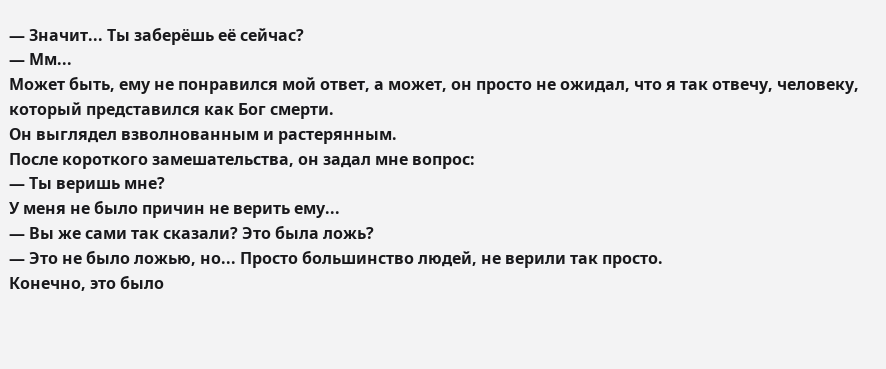— Значит... Ты заберёшь её сейчас?
— Мм...
Может быть, ему не понравился мой ответ, а может, он просто не ожидал, что я так отвечу, человеку, который представился как Бог смерти.
Он выглядел взволнованным и растерянным.
После короткого замешательства, он задал мне вопрос:
— Ты веришь мне?
У меня не было причин не верить ему...
— Вы же сами так сказали? Это была ложь?
— Это не было ложью, но... Просто большинство людей, не верили так просто.
Конечно, это было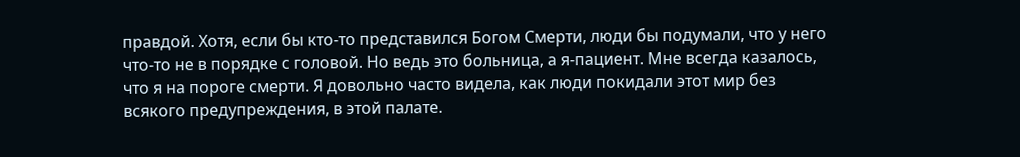правдой. Хотя, если бы кто-то представился Богом Смерти, люди бы подумали, что у него что-то не в порядке с головой. Но ведь это больница, а я-пациент. Мне всегда казалось, что я на пороге смерти. Я довольно часто видела, как люди покидали этот мир без всякого предупреждения, в этой палате.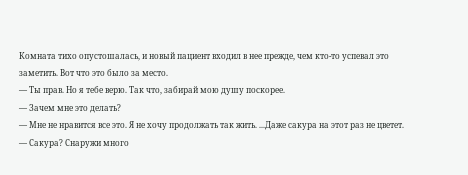Комната тихо опустошалась, и новый пациент входил в нее прежде, чем кто-то успевал это заметить. Вот что это было за место.
— Ты прав. Но я тебе верю. Так что, забирай мою душу поскорее.
— Зачем мне это делать?
— Мне не нравится все это. Я не хочу продолжать так жить. ...Даже сакура на этот раз не цветет.
— Сакура? Снаружи много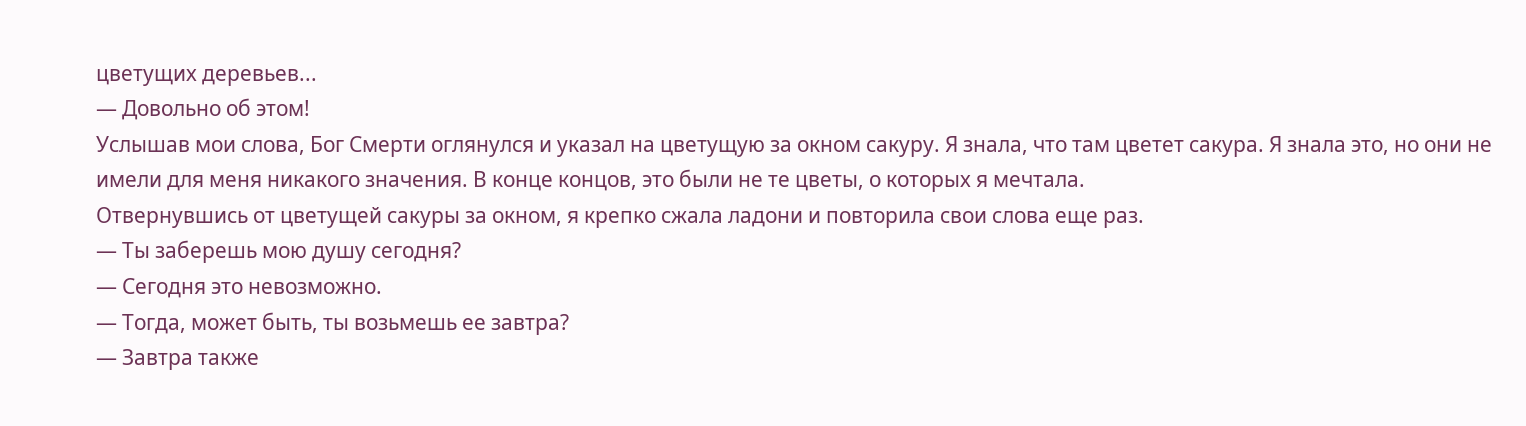цветущих деревьев...
— Довольно об этом!
Услышав мои слова, Бог Смерти оглянулся и указал на цветущую за окном сакуру. Я знала, что там цветет сакура. Я знала это, но они не имели для меня никакого значения. В конце концов, это были не те цветы, о которых я мечтала.
Отвернувшись от цветущей сакуры за окном, я крепко сжала ладони и повторила свои слова еще раз.
— Ты заберешь мою душу сегодня?
— Сегодня это невозможно.
— Тогда, может быть, ты возьмешь ее завтра?
— Завтра также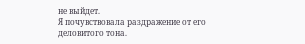не выйдет.
Я почувствовала раздражение от его деловитого тона.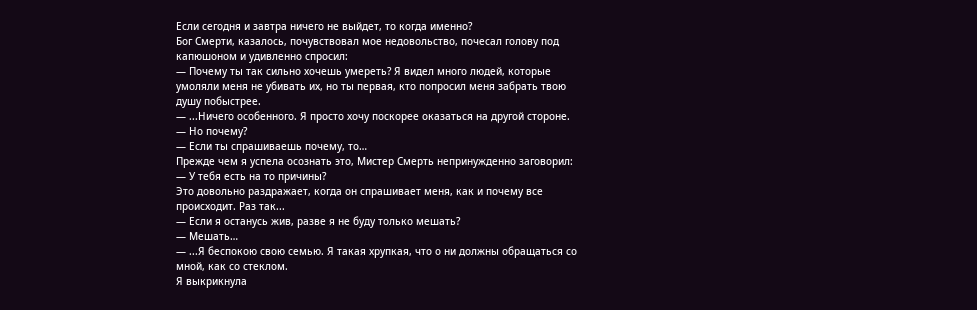Если сегодня и завтра ничего не выйдет, то когда именно?
Бог Смерти, казалось, почувствовал мое недовольство, почесал голову под капюшоном и удивленно спросил:
— Почему ты так сильно хочешь умереть? Я видел много людей, которые умоляли меня не убивать их, но ты первая, кто попросил меня забрать твою душу побыстрее.
— ...Ничего особенного. Я просто хочу поскорее оказаться на другой стороне.
— Но почему?
— Если ты спрашиваешь почему, то…
Прежде чем я успела осознать это, Мистер Смерть непринужденно заговорил:
— У тебя есть на то причины?
Это довольно раздражает, когда он спрашивает меня, как и почему все происходит. Раз так...
— Если я останусь жив, разве я не буду только мешать?
— Мешать…
— ...Я беспокою свою семью. Я такая хрупкая, что о ни должны обращаться со мной, как со стеклом.
Я выкрикнула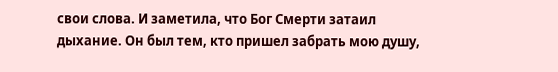свои слова. И заметила, что Бог Смерти затаил дыхание. Он был тем, кто пришел забрать мою душу,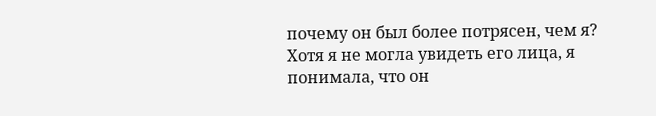почему он был более потрясен, чем я? Хотя я не могла увидеть его лица, я понимала, что он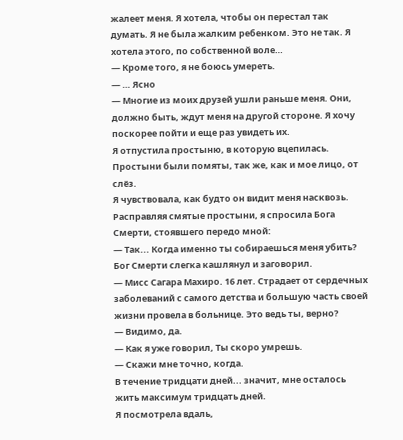жалеет меня. Я хотела, чтобы он перестал так думать. Я не была жалким ребенком. Это не так. Я хотела этого, по собственной воле…
— Кроме того, я не боюсь умереть.
— … Ясно
— Многие из моих друзей ушли раньше меня. Они, должно быть, ждут меня на другой стороне. Я хочу поскорее пойти и еще раз увидеть их.
Я отпустила простыню, в которую вцепилась. Простыни были помяты, так же, как и мое лицо, от слёз.
Я чувствовала, как будто он видит меня насквозь. Расправляя смятые простыни, я спросила Бога Смерти, стоявшего передо мной:
— Так... Когда именно ты собираешься меня убить?
Бог Смерти слегка кашлянул и заговорил.
— Мисс Сагара Махиро. 16 лет. Страдает от сердечных заболеваний с самого детства и большую часть своей жизни провела в больнице. Это ведь ты, верно?
— Видимо, да.
— Как я уже говорил, Ты скоро умрешь.
— Скажи мне точно, когда.
В течение тридцати дней... значит, мне осталось жить максимум тридцать дней.
Я посмотрела вдаль,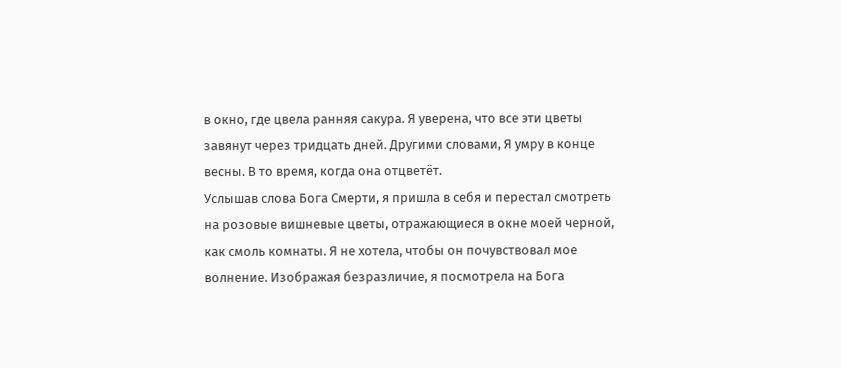в окно, где цвела ранняя сакура. Я уверена, что все эти цветы завянут через тридцать дней. Другими словами, Я умру в конце весны. В то время, когда она отцветёт.
Услышав слова Бога Смерти, я пришла в себя и перестал смотреть на розовые вишневые цветы, отражающиеся в окне моей черной, как смоль комнаты. Я не хотела, чтобы он почувствовал мое волнение. Изображая безразличие, я посмотрела на Бога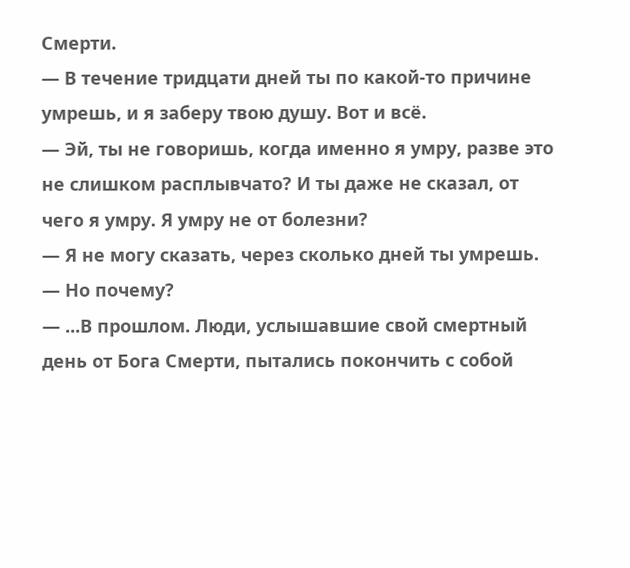Смерти.
— В течение тридцати дней ты по какой-то причине умрешь, и я заберу твою душу. Вот и всё.
— Эй, ты не говоришь, когда именно я умру, разве это не слишком расплывчато? И ты даже не сказал, от чего я умру. Я умру не от болезни?
— Я не могу сказать, через сколько дней ты умрешь.
— Но почему?
— ...В прошлом. Люди, услышавшие свой смертный день от Бога Смерти, пытались покончить с собой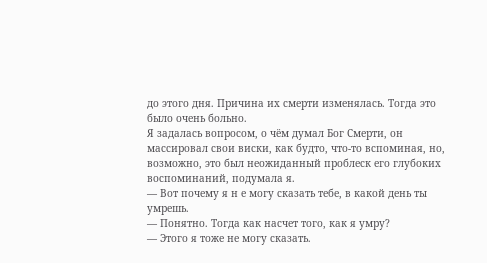до этого дня. Причина их смерти изменялась. Тогда это было очень больно.
Я задалась вопросом, о чём думал Бог Смерти, он массировал свои виски, как будто, что-то вспоминая, но, возможно, это был неожиданный проблеск его глубоких воспоминаний, подумала я.
— Вот почему я н е могу сказать тебе, в какой день ты умрешь.
— Понятно. Тогда как насчет того, как я умру?
— Этого я тоже не могу сказать.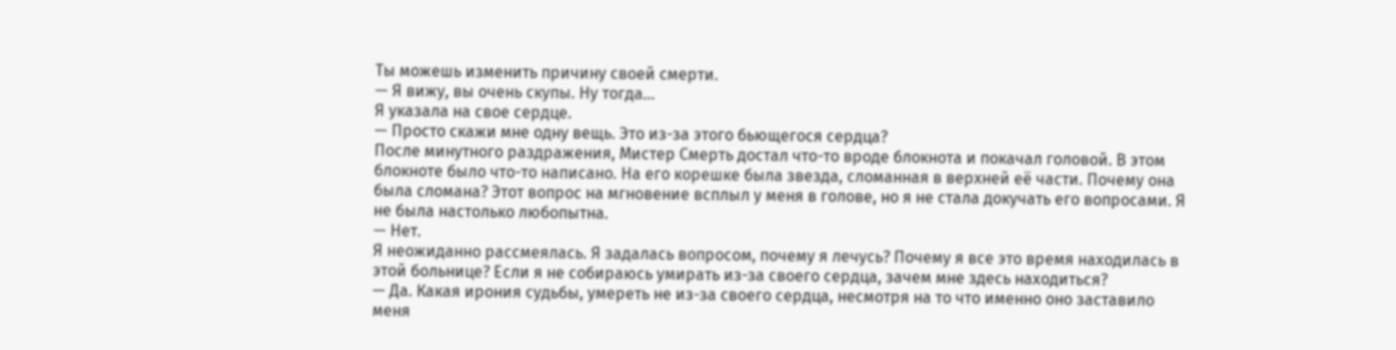Ты можешь изменить причину своей смерти.
— Я вижу, вы очень скупы. Ну тогда...
Я указала на свое сердце.
— Просто скажи мне одну вещь. Это из-за этого бьющегося сердца?
После минутного раздражения, Мистер Смерть достал что-то вроде блокнота и покачал головой. В этом блокноте было что-то написано. На его корешке была звезда, сломанная в верхней её части. Почему она была сломана? Этот вопрос на мгновение всплыл у меня в голове, но я не стала докучать его вопросами. Я не была настолько любопытна.
— Нет.
Я неожиданно рассмеялась. Я задалась вопросом, почему я лечусь? Почему я все это время находилась в этой больнице? Если я не собираюсь умирать из-за своего сердца, зачем мне здесь находиться?
— Да. Какая ирония судьбы, умереть не из-за своего сердца, несмотря на то что именно оно заставило меня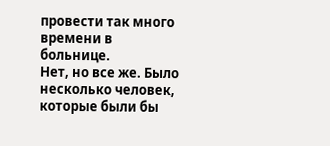провести так много времени в больнице.
Нет, но все же. Было несколько человек, которые были бы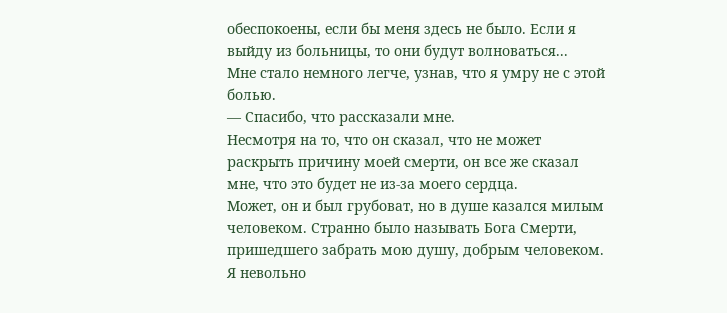обеспокоены, если бы меня здесь не было. Если я выйду из больницы, то они будут волноваться...
Мне стало немного легче, узнав, что я умру не с этой болью.
— Спасибо, что рассказали мне.
Несмотря на то, что он сказал, что не может раскрыть причину моей смерти, он все же сказал мне, что это будет не из-за моего сердца.
Может, он и был грубоват, но в душе казался милым человеком. Странно было называть Бога Смерти, пришедшего забрать мою душу, добрым человеком. Я невольно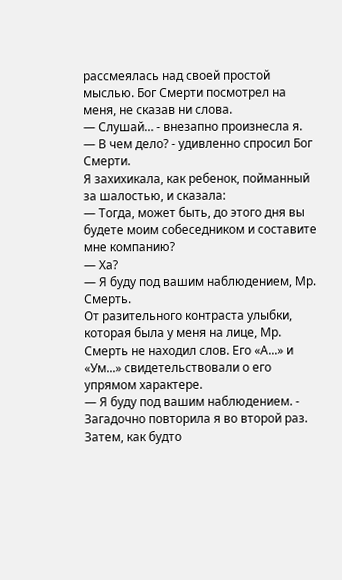рассмеялась над своей простой мыслью. Бог Смерти посмотрел на меня, не сказав ни слова.
— Слушай… - внезапно произнесла я.
— В чем дело? - удивленно спросил Бог Смерти.
Я захихикала, как ребенок, пойманный за шалостью, и сказала:
— Тогда, может быть, до этого дня вы будете моим собеседником и составите мне компанию?
— Ха?
— Я буду под вашим наблюдением, Мр. Смерть.
От разительного контраста улыбки, которая была у меня на лице, Мр. Смерть не находил слов. Его «А...» и «Ум...» свидетельствовали о его упрямом характере.
— Я буду под вашим наблюдением. - Загадочно повторила я во второй раз.
Затем, как будто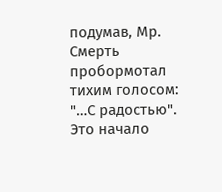подумав, Мр. Смерть пробормотал тихим голосом: "…С радостью".
Это начало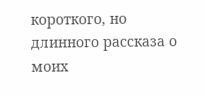короткого, но длинного рассказа о моих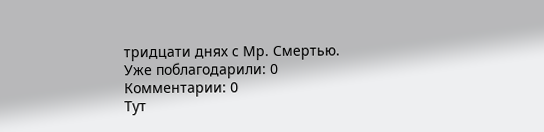тридцати днях с Мр. Смертью.
Уже поблагодарили: 0
Комментарии: 0
Тут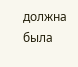должна была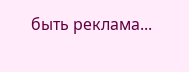быть реклама...